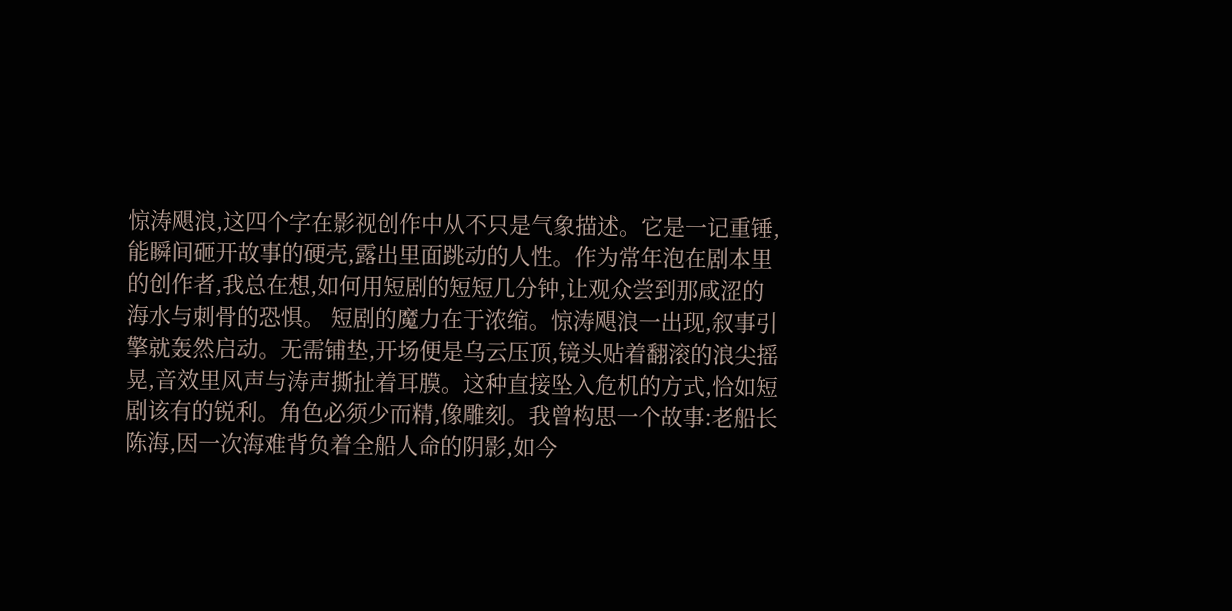惊涛飓浪,这四个字在影视创作中从不只是气象描述。它是一记重锤,能瞬间砸开故事的硬壳,露出里面跳动的人性。作为常年泡在剧本里的创作者,我总在想,如何用短剧的短短几分钟,让观众尝到那咸涩的海水与刺骨的恐惧。 短剧的魔力在于浓缩。惊涛飓浪一出现,叙事引擎就轰然启动。无需铺垫,开场便是乌云压顶,镜头贴着翻滚的浪尖摇晃,音效里风声与涛声撕扯着耳膜。这种直接坠入危机的方式,恰如短剧该有的锐利。角色必须少而精,像雕刻。我曾构思一个故事:老船长陈海,因一次海难背负着全船人命的阴影,如今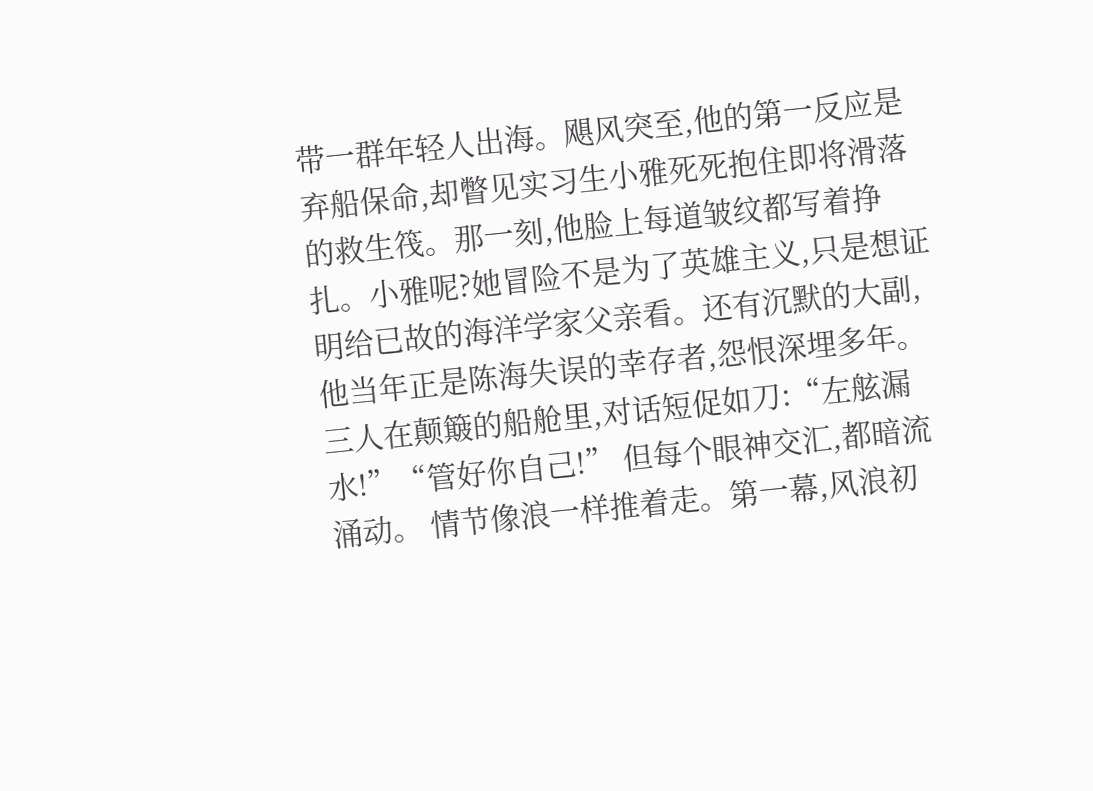带一群年轻人出海。飓风突至,他的第一反应是弃船保命,却瞥见实习生小雅死死抱住即将滑落的救生筏。那一刻,他脸上每道皱纹都写着挣扎。小雅呢?她冒险不是为了英雄主义,只是想证明给已故的海洋学家父亲看。还有沉默的大副,他当年正是陈海失误的幸存者,怨恨深埋多年。三人在颠簸的船舱里,对话短促如刀:“左舷漏水!”“管好你自己!” 但每个眼神交汇,都暗流涌动。 情节像浪一样推着走。第一幕,风浪初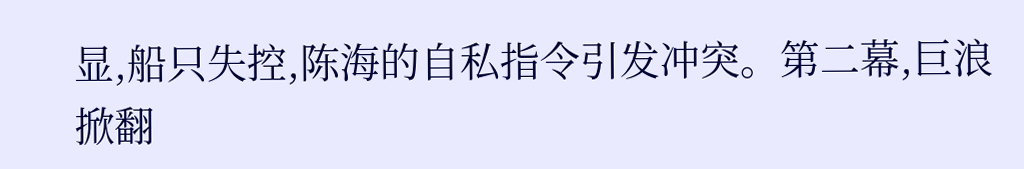显,船只失控,陈海的自私指令引发冲突。第二幕,巨浪掀翻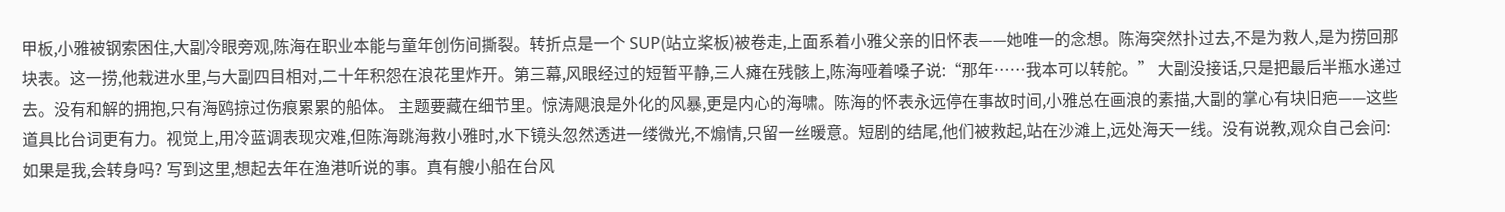甲板,小雅被钢索困住,大副冷眼旁观,陈海在职业本能与童年创伤间撕裂。转折点是一个 SUP(站立桨板)被卷走,上面系着小雅父亲的旧怀表——她唯一的念想。陈海突然扑过去,不是为救人,是为捞回那块表。这一捞,他栽进水里,与大副四目相对,二十年积怨在浪花里炸开。第三幕,风眼经过的短暂平静,三人瘫在残骸上,陈海哑着嗓子说:“那年……我本可以转舵。” 大副没接话,只是把最后半瓶水递过去。没有和解的拥抱,只有海鸥掠过伤痕累累的船体。 主题要藏在细节里。惊涛飓浪是外化的风暴,更是内心的海啸。陈海的怀表永远停在事故时间,小雅总在画浪的素描,大副的掌心有块旧疤——这些道具比台词更有力。视觉上,用冷蓝调表现灾难,但陈海跳海救小雅时,水下镜头忽然透进一缕微光,不煽情,只留一丝暖意。短剧的结尾,他们被救起,站在沙滩上,远处海天一线。没有说教,观众自己会问:如果是我,会转身吗? 写到这里,想起去年在渔港听说的事。真有艘小船在台风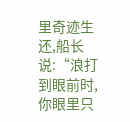里奇迹生还,船长说:“浪打到眼前时,你眼里只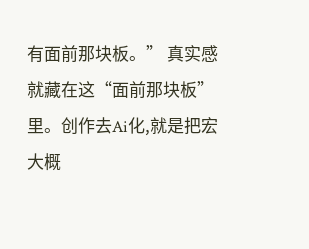有面前那块板。” 真实感就藏在这“面前那块板”里。创作去Ai化,就是把宏大概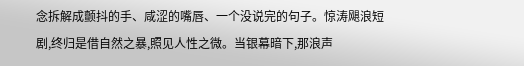念拆解成颤抖的手、咸涩的嘴唇、一个没说完的句子。惊涛飓浪短剧,终归是借自然之暴,照见人性之微。当银幕暗下,那浪声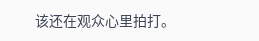该还在观众心里拍打。